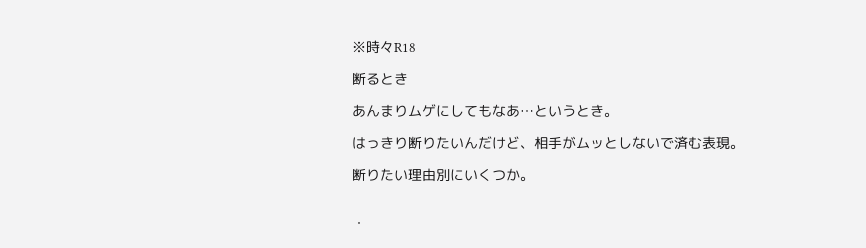※時々R18

断るとき

あんまりムゲにしてもなあ…というとき。

はっきり断りたいんだけど、相手がムッとしないで済む表現。

断りたい理由別にいくつか。


・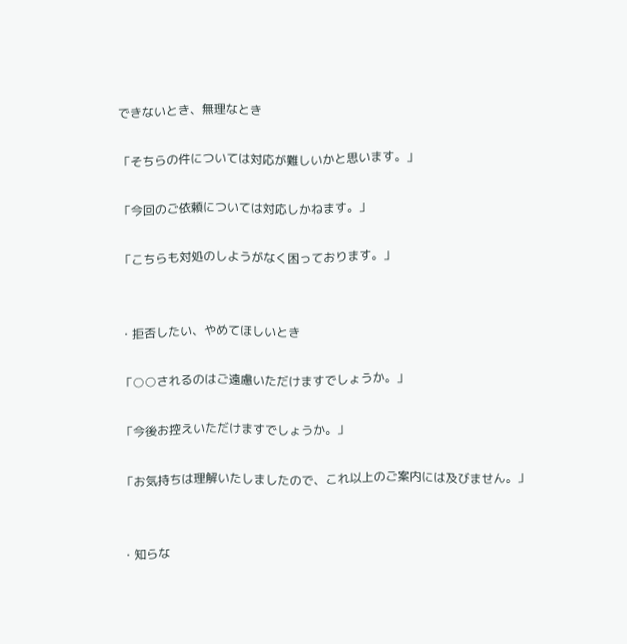できないとき、無理なとき

「そちらの件については対応が難しいかと思います。」

「今回のご依頼については対応しかねます。」

「こちらも対処のしようがなく困っております。」


・拒否したい、やめてほしいとき

「○○されるのはご遠慮いただけますでしょうか。」

「今後お控えいただけますでしょうか。」

「お気持ちは理解いたしましたので、これ以上のご案内には及びません。」


・知らな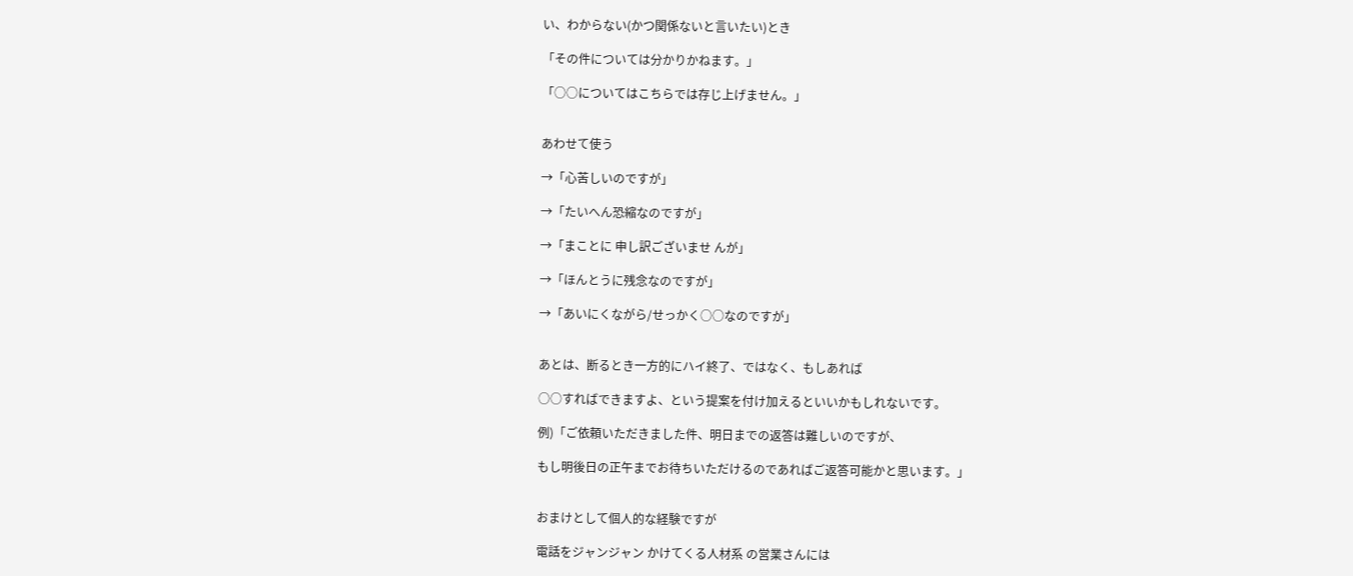い、わからない(かつ関係ないと言いたい)とき

「その件については分かりかねます。」

「○○についてはこちらでは存じ上げません。」


あわせて使う

→「心苦しいのですが」

→「たいへん恐縮なのですが」

→「まことに 申し訳ございませ んが」

→「ほんとうに残念なのですが」

→「あいにくながら/せっかく○○なのですが」


あとは、断るとき一方的にハイ終了、ではなく、もしあれば

○○すればできますよ、という提案を付け加えるといいかもしれないです。

例)「ご依頼いただきました件、明日までの返答は難しいのですが、

もし明後日の正午までお待ちいただけるのであればご返答可能かと思います。」


おまけとして個人的な経験ですが

電話をジャンジャン かけてくる人材系 の営業さんには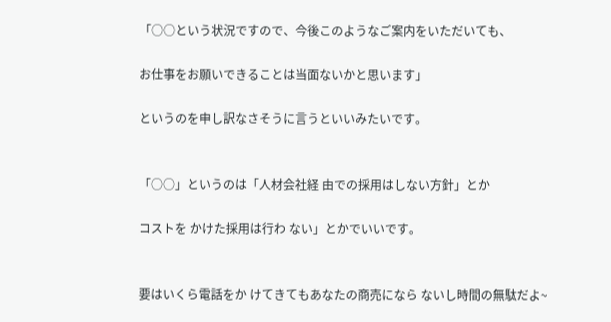「○○という状況ですので、今後このようなご案内をいただいても、

お仕事をお願いできることは当面ないかと思います」

というのを申し訳なさそうに言うといいみたいです。


「○○」というのは「人材会社経 由での採用はしない方針」とか

コストを かけた採用は行わ ない」とかでいいです。


要はいくら電話をか けてきてもあなたの商売になら ないし時間の無駄だよ~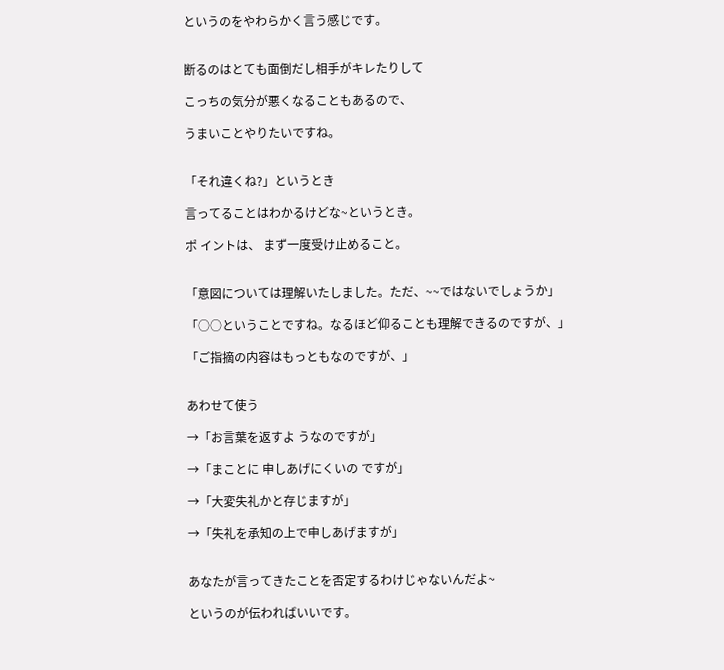というのをやわらかく言う感じです。


断るのはとても面倒だし相手がキレたりして

こっちの気分が悪くなることもあるので、

うまいことやりたいですね。


「それ違くね?」というとき

言ってることはわかるけどな~というとき。

ポ イントは、 まず一度受け止めること。


「意図については理解いたしました。ただ、~~ではないでしょうか」

「○○ということですね。なるほど仰ることも理解できるのですが、」

「ご指摘の内容はもっともなのですが、」


あわせて使う

→「お言葉を返すよ うなのですが」

→「まことに 申しあげにくいの ですが」

→「大変失礼かと存じますが」

→「失礼を承知の上で申しあげますが」


あなたが言ってきたことを否定するわけじゃないんだよ~

というのが伝わればいいです。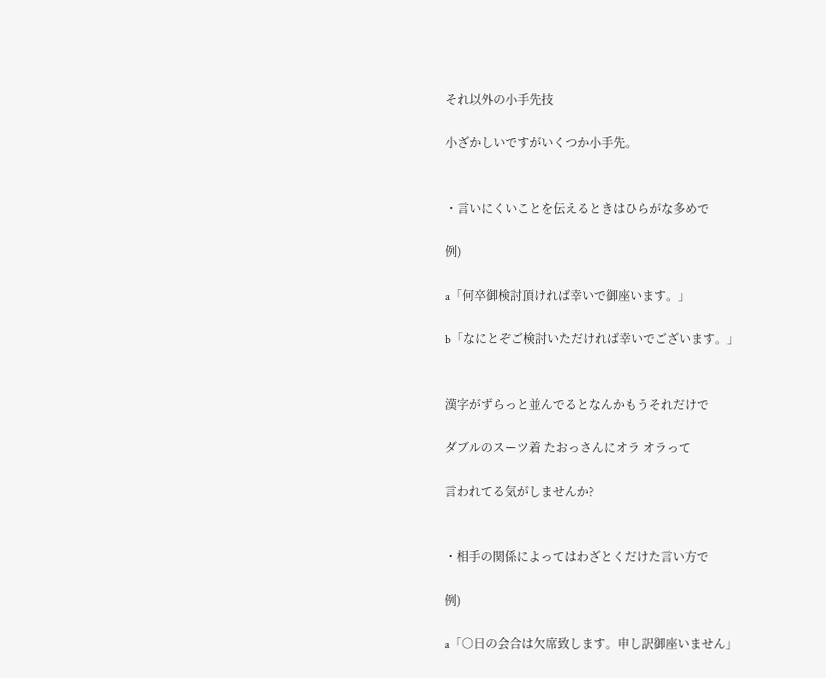それ以外の小手先技

小ざかしいですがいくつか小手先。


・言いにくいことを伝えるときはひらがな多めで

例)

a「何卒御検討頂ければ幸いで御座います。」

b「なにとぞご検討いただければ幸いでございます。」


漢字がずらっと並んでるとなんかもうそれだけで

ダブルのスーツ着 たおっさんにオラ オラって

言われてる気がしませんか?


・相手の関係によってはわざとくだけた言い方で

例)

a「○日の会合は欠席致します。申し訳御座いません」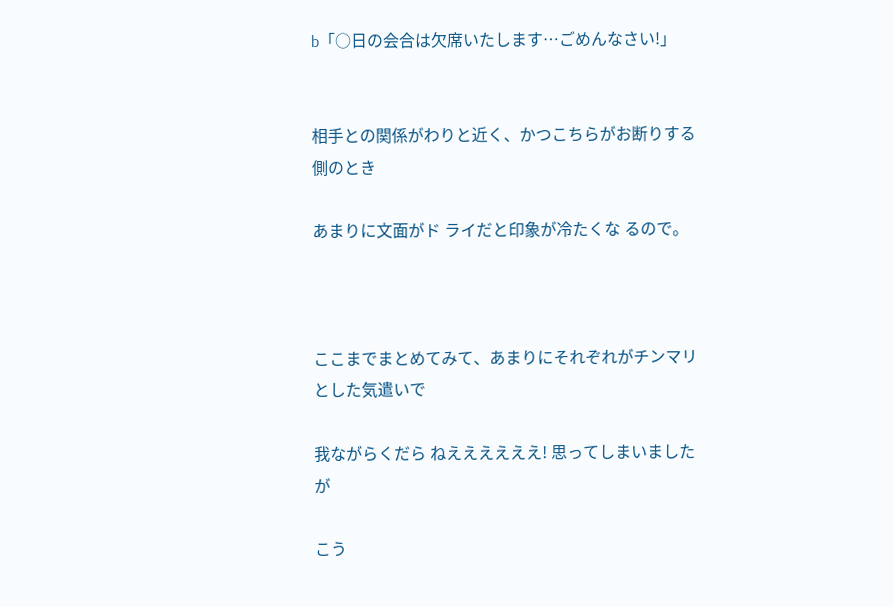b「○日の会合は欠席いたします…ごめんなさい!」


相手との関係がわりと近く、かつこちらがお断りする側のとき

あまりに文面がド ライだと印象が冷たくな るので。



ここまでまとめてみて、あまりにそれぞれがチンマリとした気遣いで

我ながらくだら ねええええええ! 思ってしまいましたが

こう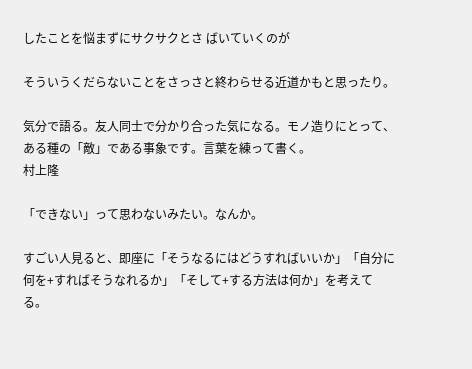したことを悩まずにサクサクとさ ばいていくのが

そういうくだらないことをさっさと終わらせる近道かもと思ったり。

気分で語る。友人同士で分かり合った気になる。モノ造りにとって、ある種の「敵」である事象です。言葉を練って書く。
村上隆

「できない」って思わないみたい。なんか。

すごい人見ると、即座に「そうなるにはどうすればいいか」「自分に何を+すればそうなれるか」「そして+する方法は何か」を考えてる。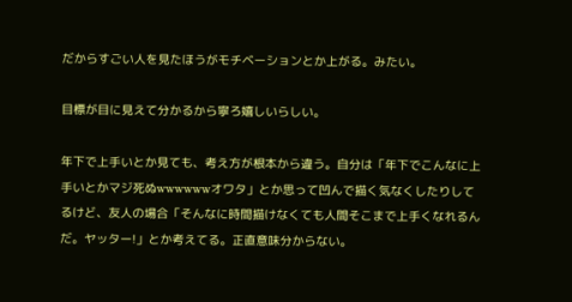だからすごい人を見たほうがモチベーションとか上がる。みたい。

目標が目に見えて分かるから寧ろ嬉しいらしい。

年下で上手いとか見ても、考え方が根本から違う。自分は「年下でこんなに上手いとかマジ死ぬwwwwwwオワタ」とか思って凹んで描く気なくしたりしてるけど、友人の場合「そんなに時間描けなくても人間そこまで上手くなれるんだ。ヤッター!」とか考えてる。正直意味分からない。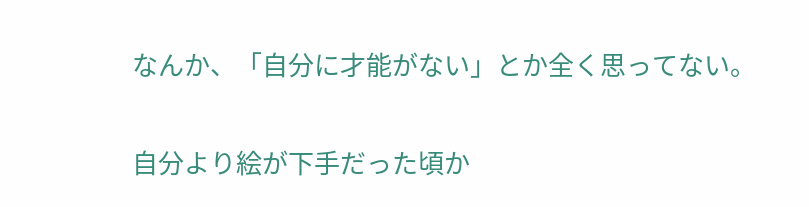なんか、「自分に才能がない」とか全く思ってない。

自分より絵が下手だった頃か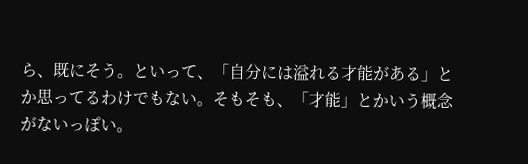ら、既にそう。といって、「自分には溢れる才能がある」とか思ってるわけでもない。そもそも、「才能」とかいう概念がないっぽい。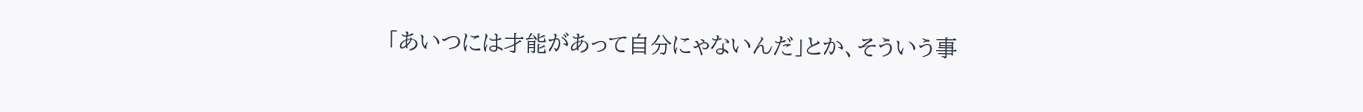「あいつには才能があって自分にゃないんだ」とか、そういう事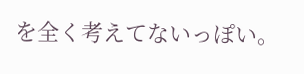を全く考えてないっぽい。